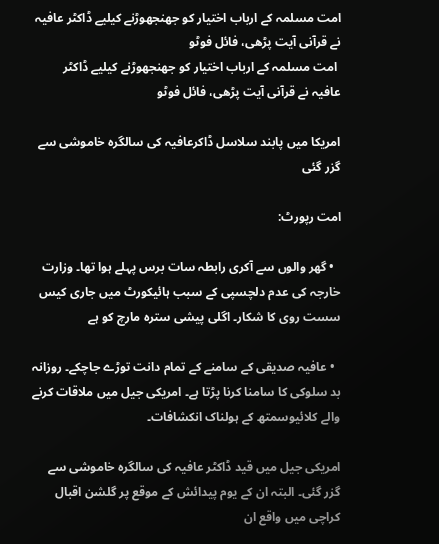امت مسلمہ کے ارباب اختیار کو جھنجھوڑنے کیلیے ڈاکٹر عافیہ نے قرآنی آیت پڑھی، فائل فوٹو
 امت مسلمہ کے ارباب اختیار کو جھنجھوڑنے کیلیے ڈاکٹر عافیہ نے قرآنی آیت پڑھی، فائل فوٹو

امریکا میں پابند سلاسل ڈاکرعافیہ کی سالگرہ خاموشی سے گزر گئی

امت رپورٹ:

  • گھر والوں سے آکری رابطہ سات برس پہلے ہوا تھا۔ وزارت خارجہ کی عدم دلچسپی کے سبب ہائیکورٹ میں جاری کیس سست روی کا شکار۔ اگلی پیشی سترہ مارچ کو ہے

  • عافیہ صدیقی کے سامنے کے تمام دانت توڑے جاچکے۔ روزانہ بد سلوکی کا سامنا کرنا پڑتا ہے۔ امریکی جیل میں ملاقات کرنے والے کلائیوسمتھ کے ہولناک انکشافات۔

امریکی جیل میں قید ڈاکٹر عافیہ کی سالگرہ خاموشی سے گزر گئی۔ البتہ ان کے یوم پیدائش کے موقع پر گلشن اقبال کراچی میں واقع ان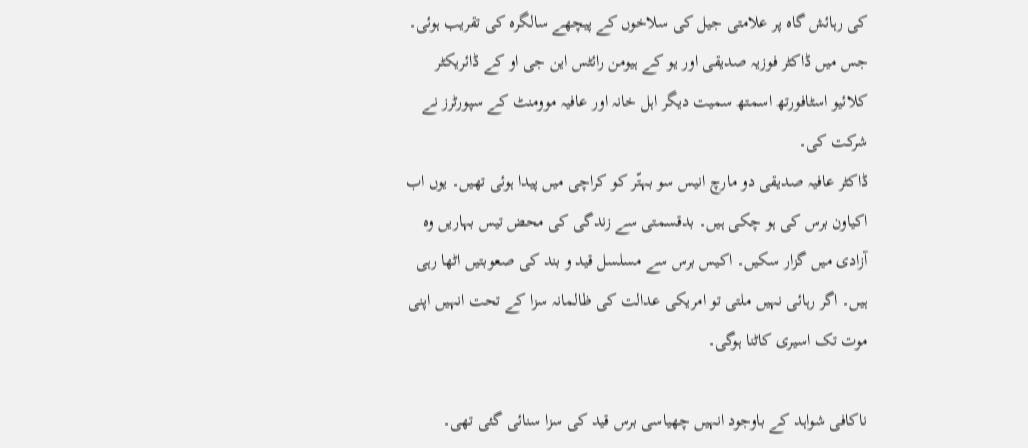کی رہائش گاہ پر علامتی جیل کی سلاخوں کے پیچھے سالگرہ کی تقریب ہوئی۔ جس میں ڈاکٹر فوزیہ صدیقی اور یو کے ہیومن رائٹس این جی او کے ڈائریکٹر کلائیو اسٹافورتھ اسمتھ سمیت دیگر اہل خانہ اور عافیہ موومنٹ کے سپورٹرز نے شرکت کی۔
ڈاکٹر عافیہ صدیقی دو مارچ انیس سو بہتّر کو کراچی میں پیدا ہوئی تھیں۔ یوں اب اکیاون برس کی ہو چکی ہیں۔ بدقسمتی سے زندگی کی محض تیس بہاریں وہ آزادی میں گزار سکیں۔ اکیس برس سے مسلسل قید و بند کی صعوبتیں اٹھا رہی ہیں۔ اگر رہائی نہیں ملتی تو امریکی عدالت کی ظالمانہ سزا کے تحت انہیں اپنی موت تک اسیری کاٹنا ہوگی۔

ناکافی شواہد کے باوجود انہیں چھیاسی برس قید کی سزا سنائی گئی تھی۔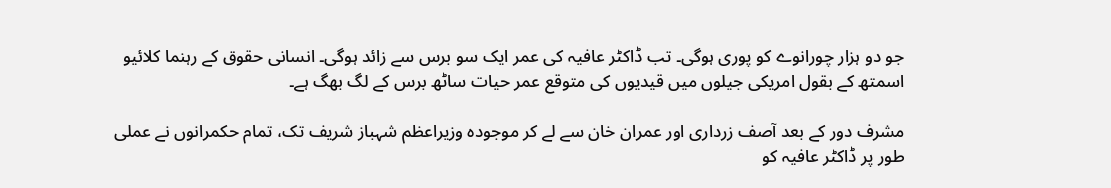جو دو ہزار چورانوے کو پوری ہوگی۔ تب ڈاکٹر عافیہ کی عمر ایک سو برس سے زائد ہوگی۔ انسانی حقوق کے رہنما کلائیو اسمتھ کے بقول امریکی جیلوں میں قیدیوں کی متوقع عمر حیات ساٹھ برس کے لگ بھگ ہے۔

مشرف دور کے بعد آصف زرداری اور عمران خان سے لے کر موجودہ وزیراعظم شہباز شریف تک، تمام حکمرانوں نے عملی طور پر ڈاکٹر عافیہ کو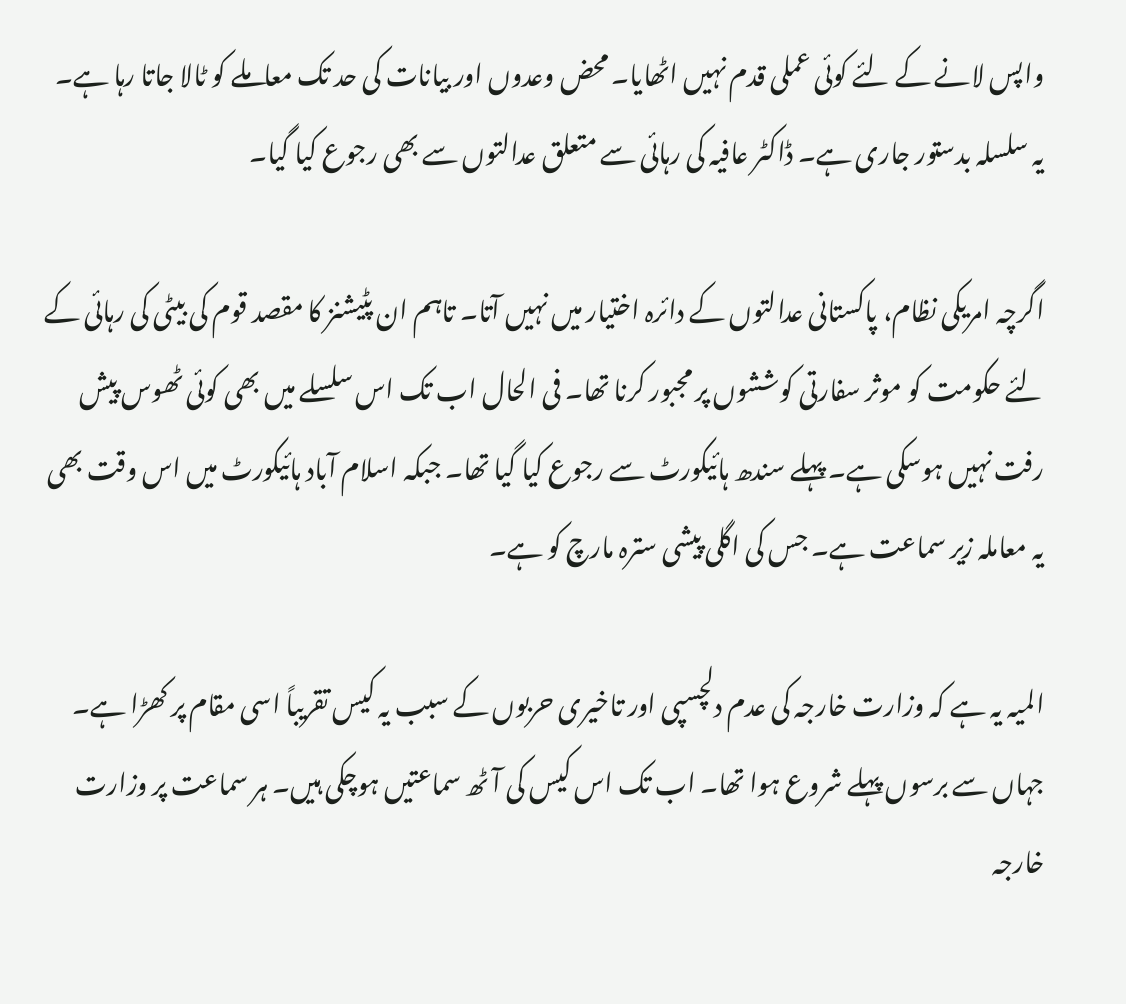واپس لانے کے لئے کوئی عملی قدم نہیں اٹھایا۔ محض وعدوں اور بیانات کی حد تک معاملے کو ٹالا جاتا رہا ہے۔ یہ سلسلہ بدستور جاری ہے۔ ڈاکٹر عافیہ کی رہائی سے متعلق عدالتوں سے بھی رجوع کیا گیا۔

اگرچہ امریکی نظام، پاکستانی عدالتوں کے دائرہ اختیار میں نہیں آتا۔ تاہم ان پٹیشنز کا مقصد قوم کی بیٹی کی رہائی کے لئے حکومت کو موثر سفارتی کوششوں پر مجبور کرنا تھا۔ فی الحال اب تک اس سلسلے میں بھی کوئی ٹھوس پیش رفت نہیں ہوسکی ہے۔ پہلے سندھ ہائیکورٹ سے رجوع کیا گیا تھا۔ جبکہ اسلام آباد ہائیکورٹ میں اس وقت بھی یہ معاملہ زیر سماعت ہے۔ جس کی اگلی پیشی سترہ مارچ کو ہے۔

المیہ یہ ہے کہ وزارت خارجہ کی عدم دلچسپی اور تاخیری حربوں کے سبب یہ کیس تقریباً اسی مقام پر کھڑا ہے۔ جہاں سے برسوں پہلے شروع ہوا تھا۔ اب تک اس کیس کی آٹھ سماعتیں ہوچکی ہیں۔ ہر سماعت پر وزارت خارجہ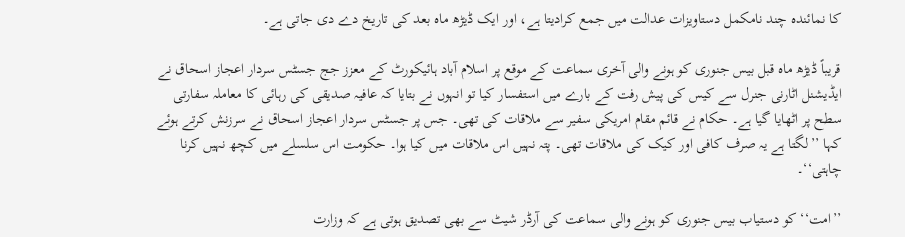کا نمائندہ چند نامکمل دستاویزات عدالت میں جمع کرادیتا ہے، اور ایک ڈیڑھ ماہ بعد کی تاریخ دے دی جاتی ہے۔

قریباً ڈیڑھ ماہ قبل بیس جنوری کو ہونے والی آخری سماعت کے موقع پر اسلام آباد ہائیکورٹ کے معزز جج جسٹس سردار اعجاز اسحاق نے ایڈیشنل اٹارنی جنرل سے کیس کی پیش رفت کے بارے میں استفسار کیا تو انہوں نے بتایا کہ عافیہ صدیقی کی رہائی کا معاملہ سفارتی سطح پر اٹھایا گیا ہے۔ حکام نے قائم مقام امریکی سفیر سے ملاقات کی تھی۔ جس پر جسٹس سردار اعجاز اسحاق نے سرزنش کرتے ہوئے کہا ’’لگتا ہے یہ صرف کافی اور کیک کی ملاقات تھی۔ پتہ نہیں اس ملاقات میں کیا ہوا۔ حکومت اس سلسلے میں کچھ نہیں کرنا چاہتی‘‘۔

’’امت‘‘ کو دستیاب بیس جنوری کو ہونے والی سماعت کی آرڈر شیٹ سے بھی تصدیق ہوتی ہے کہ وزارت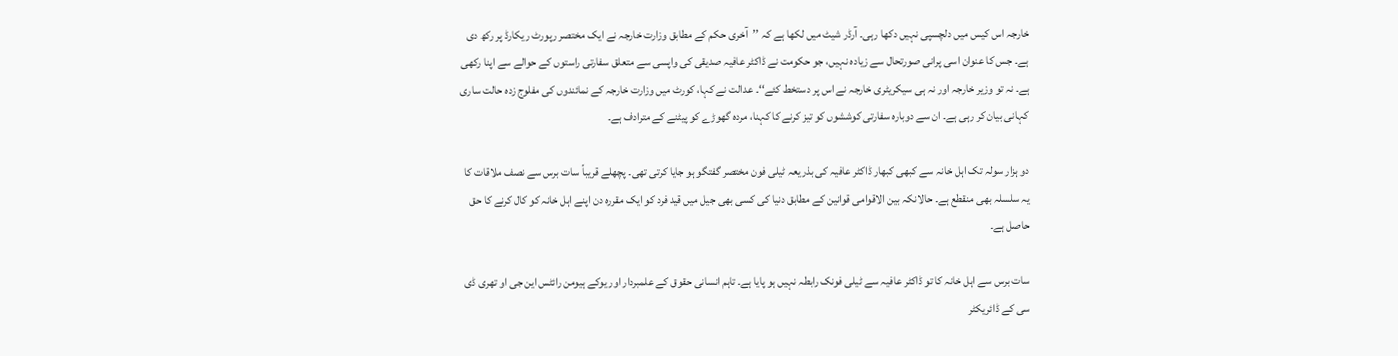خارجہ اس کیس میں دلچسپی نہیں دکھا رہی۔ آرڈر شیٹ میں لکھا ہے کہ ’’آخری حکم کے مطابق وزارت خارجہ نے ایک مختصر رپورٹ ریکارڈ پر رکھ دی ہے۔ جس کا عنوان اسی پرانی صورتحال سے زیادہ نہیں، جو حکومت نے ڈاکٹر عافیہ صدیقی کی واپسی سے متعلق سفارتی راستوں کے حوالے سے اپنا رکھی ہے۔ نہ تو وزیر خارجہ اور نہ ہی سیکریٹری خارجہ نے اس پر دستخط کئے‘‘۔ عدالت نے کہا، کورٹ میں وزارت خارجہ کے نمائندوں کی مفلوج زدہ حالت ساری کہانی بیان کر رہی ہے۔ ان سے دوبارہ سفارتی کوششوں کو تیز کرنے کا کہنا، مردہ گھوڑے کو پیٹنے کے مترادف ہے۔

دو ہزار سولہ تک اہل خانہ سے کبھی کبھار ڈاکٹر عافیہ کی بذریعہ ٹیلی فون مختصر گفتگو ہو جایا کرتی تھی۔ پچھلے قریباً سات برس سے نصف ملاقات کا یہ سلسلہ بھی منقطع ہے۔ حالانکہ بین الاقوامی قوانین کے مطابق دنیا کی کسی بھی جیل میں قید فرد کو ایک مقررہ دن اپنے اہل خانہ کو کال کرنے کا حق حاصل ہے۔

سات برس سے اہل خانہ کا تو ڈاکٹر عافیہ سے ٹیلی فونک رابطہ نہیں ہو پایا ہے۔ تاہم انسانی حقوق کے علمبردار اور یوکے ہیومن رائٹس این جی او تھری ڈی سی کے ڈائریکٹر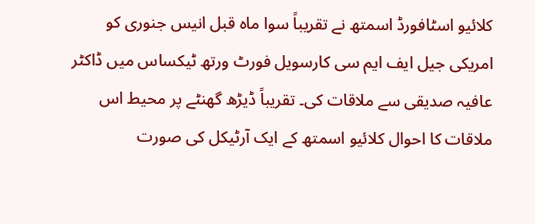کلائیو اسٹافورڈ اسمتھ نے تقریباً سوا ماہ قبل انیس جنوری کو امریکی جیل ایف ایم سی کارسویل فورٹ ورتھ ٹیکساس میں ڈاکٹر عافیہ صدیقی سے ملاقات کی۔ تقریباً ڈیڑھ گھنٹے پر محیط اس ملاقات کا احوال کلائیو اسمتھ کے ایک آرٹیکل کی صورت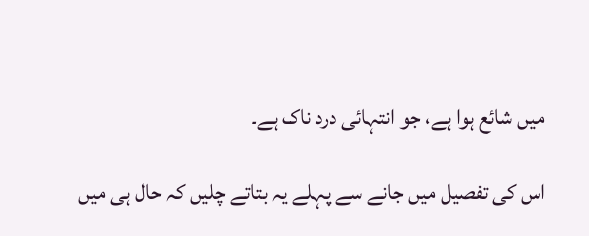میں شائع ہوا ہے، جو انتہائی درد ناک ہے۔

اس کی تفصیل میں جانے سے پہلے یہ بتاتے چلیں کہ حال ہی میں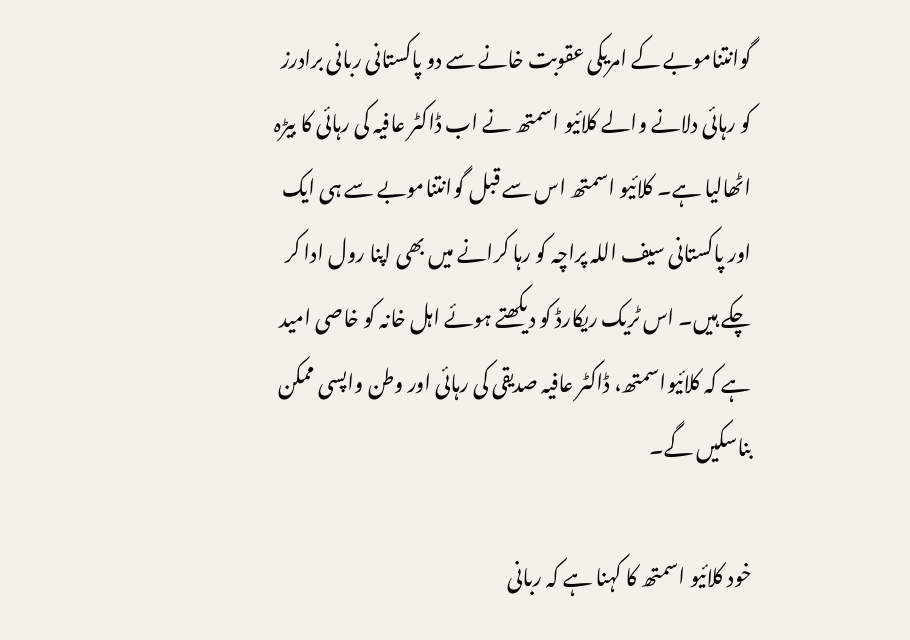گوانتناموبے کے امریکی عقوبت خانے سے دو پاکستانی ربانی برادرز کو رہائی دلانے والے کلائیو اسمتھ نے اب ڈاکٹر عافیہ کی رہائی کا بیڑہ اٹھالیا ہے۔ کلائیو اسمتھ اس سے قبل گوانتناموبے سے ہی ایک اور پاکستانی سیف اللہ پراچہ کو رہا کرانے میں بھی اپنا رول ادا کر چکے ہیں۔ اس ٹریک ریکارڈ کو دیکھتے ہوئے اہل خانہ کو خاصی امید ہے کہ کلائیواسمتھ، ڈاکٹر عافیہ صدیقی کی رہائی اور وطن واپسی ممکن بناسکیں گے۔

خود کلائیو اسمتھ کا کہنا ہے کہ ربانی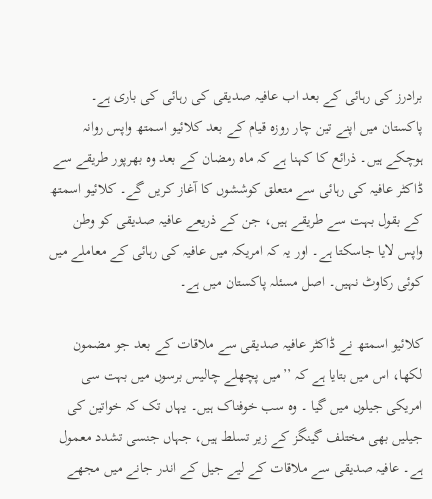برادرز کی رہائی کے بعد اب عافیہ صدیقی کی رہائی کی باری ہے۔ پاکستان میں اپنے تین چار روزہ قیام کے بعد کلائیو اسمتھ واپس روانہ ہوچکے ہیں۔ ذرائع کا کہنا ہے کہ ماہ رمضان کے بعد وہ بھرپور طریقے سے ڈاکٹر عافیہ کی رہائی سے متعلق کوششوں کا آغاز کریں گے۔ کلائیو اسمتھ کے بقول بہت سے طریقے ہیں، جن کے ذریعے عافیہ صدیقی کو وطن واپس لایا جاسکتا ہے۔ اور یہ کہ امریکہ میں عافیہ کی رہائی کے معاملے میں کوئی رکاوٹ نہیں۔ اصل مسئلہ پاکستان میں ہے۔

کلائیو اسمتھ نے ڈاکٹر عافیہ صدیقی سے ملاقات کے بعد جو مضمون لکھا، اس میں بتایا ہے کہ ’’میں پچھلے چالیس برسوں میں بہت سی امریکی جیلوں میں گیا ۔ وہ سب خوفناک ہیں۔ یہاں تک کہ خواتین کی جیلیں بھی مختلف گینگز کے زیر تسلط ہیں، جہاں جنسی تشدد معمول ہے۔ عافیہ صدیقی سے ملاقات کے لیے جیل کے اندر جانے میں مجھے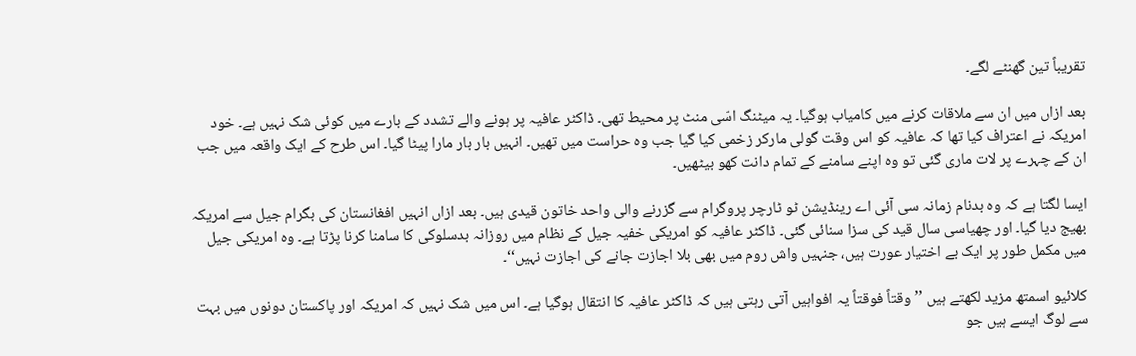تقریباً تین گھنٹے لگے۔

بعد ازاں میں ان سے ملاقات کرنے میں کامیاب ہوگیا۔ یہ میٹنگ اسّی منٹ پر محیط تھی۔ ڈاکٹر عافیہ پر ہونے والے تشدد کے بارے میں کوئی شک نہیں ہے۔ خود امریکہ نے اعتراف کیا تھا کہ عافیہ کو اس وقت گولی مارکر زخمی کیا گیا جب وہ حراست میں تھیں۔ انہیں بار بار مارا پیٹا گیا۔ اس طرح کے ایک واقعہ میں جب ان کے چہرے پر لات ماری گئی تو وہ اپنے سامنے کے تمام دانت کھو بیٹھیں۔

ایسا لگتا ہے کہ وہ بدنام زمانہ سی آئی اے رینڈیشن ٹو ٹارچر پروگرام سے گزرنے والی واحد خاتون قیدی ہیں۔ بعد ازاں انہیں افغانستان کی بگرام جیل سے امریکہ بھیج دیا گیا۔ اور چھیاسی سال قید کی سزا سنائی گئی۔ ڈاکٹر عافیہ کو امریکی خفیہ جیل کے نظام میں روزانہ بدسلوکی کا سامنا کرنا پڑتا ہے۔ وہ امریکی جیل میں مکمل طور پر ایک بے اختیار عورت ہیں، جنہیں واش روم میں بھی بلا اجازت جانے کی اجازت نہیں‘‘۔

کلائیو اسمتھ مزید لکھتے ہیں ’’وقتاً فوقتاً یہ افواہیں آتی رہتی ہیں کہ ڈاکٹر عافیہ کا انتقال ہوگیا ہے۔ اس میں شک نہیں کہ امریکہ اور پاکستان دونوں میں بہت سے لوگ ایسے ہیں جو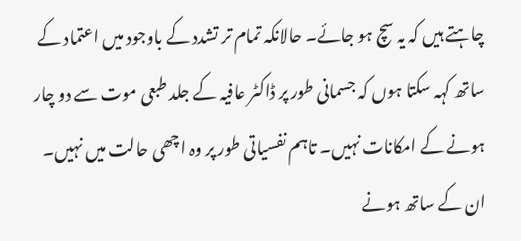چاہتے ہیں کہ یہ سچ ہو جائے۔ حالانکہ تمام تر تشدد کے باوجود میں اعتماد کے ساتھ کہہ سکتا ہوں کہ جسمانی طور پر ڈاکٹر عافیہ کے جلد طبعی موت سے دو چار ہونے کے امکانات نہیں۔ تاہم نفسیاتی طور پر وہ اچھی حالت میں نہیں۔ ان کے ساتھ ہونے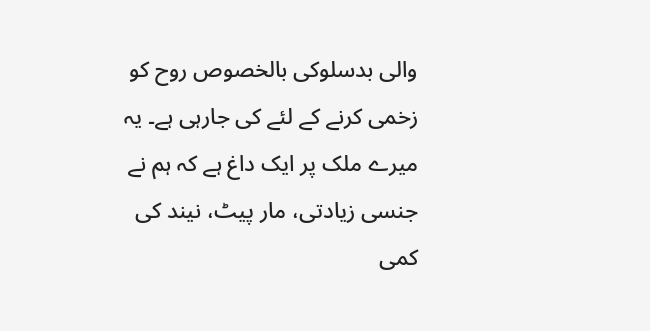والی بدسلوکی بالخصوص روح کو زخمی کرنے کے لئے کی جارہی ہے۔ یہ میرے ملک پر ایک داغ ہے کہ ہم نے جنسی زیادتی، مار پیٹ، نیند کی کمی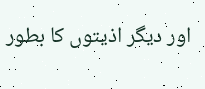اور دیگر اذیتوں کا بطور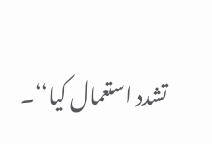تشدد استعمال کیا‘‘۔